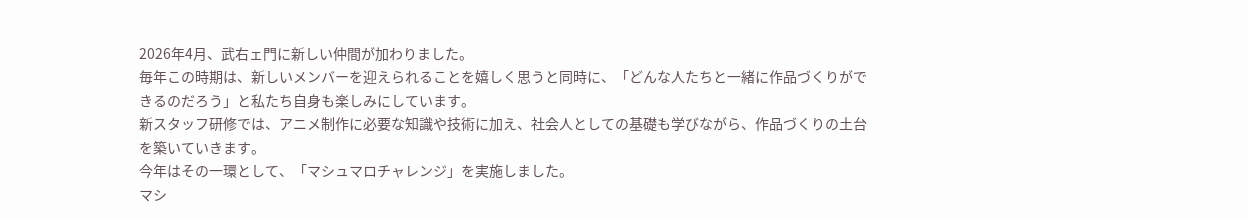2026年4月、武右ェ門に新しい仲間が加わりました。
毎年この時期は、新しいメンバーを迎えられることを嬉しく思うと同時に、「どんな人たちと一緒に作品づくりができるのだろう」と私たち自身も楽しみにしています。
新スタッフ研修では、アニメ制作に必要な知識や技術に加え、社会人としての基礎も学びながら、作品づくりの土台を築いていきます。
今年はその一環として、「マシュマロチャレンジ」を実施しました。
マシ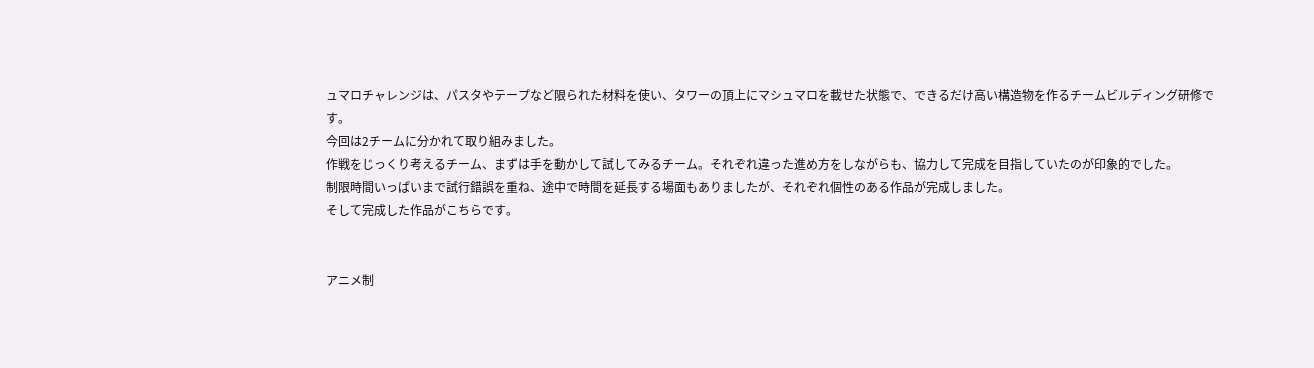ュマロチャレンジは、パスタやテープなど限られた材料を使い、タワーの頂上にマシュマロを載せた状態で、できるだけ高い構造物を作るチームビルディング研修です。
今回は2チームに分かれて取り組みました。
作戦をじっくり考えるチーム、まずは手を動かして試してみるチーム。それぞれ違った進め方をしながらも、協力して完成を目指していたのが印象的でした。
制限時間いっぱいまで試行錯誤を重ね、途中で時間を延長する場面もありましたが、それぞれ個性のある作品が完成しました。
そして完成した作品がこちらです。


アニメ制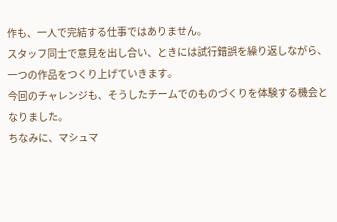作も、一人で完結する仕事ではありません。
スタッフ同士で意見を出し合い、ときには試行錯誤を繰り返しながら、一つの作品をつくり上げていきます。
今回のチャレンジも、そうしたチームでのものづくりを体験する機会となりました。
ちなみに、マシュマ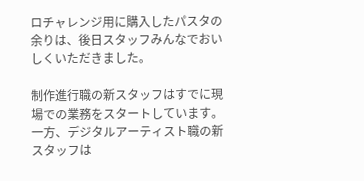ロチャレンジ用に購入したパスタの余りは、後日スタッフみんなでおいしくいただきました。

制作進行職の新スタッフはすでに現場での業務をスタートしています。一方、デジタルアーティスト職の新スタッフは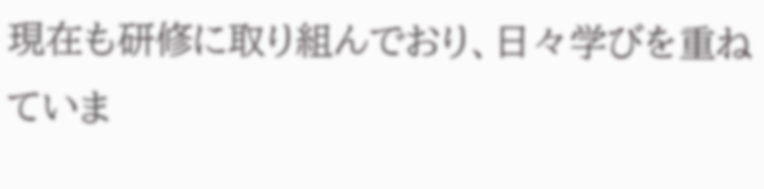現在も研修に取り組んでおり、日々学びを重ねていま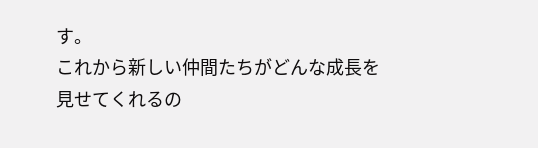す。
これから新しい仲間たちがどんな成長を見せてくれるの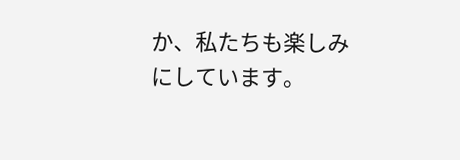か、私たちも楽しみにしています。